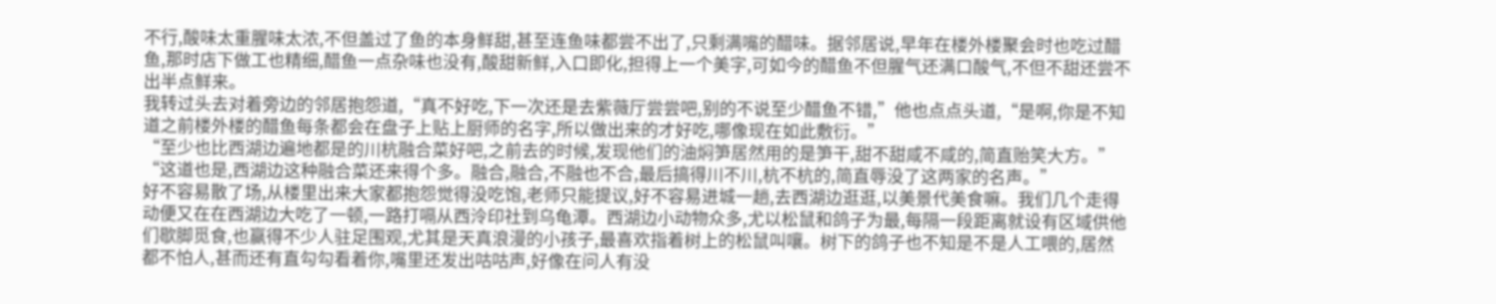不行,酸味太重腥味太浓,不但盖过了鱼的本身鲜甜,甚至连鱼味都尝不出了,只剩满嘴的醋味。据邻居说,早年在楼外楼聚会时也吃过醋鱼,那时店下做工也精细,醋鱼一点杂味也没有,酸甜新鲜,入口即化,担得上一个美字,可如今的醋鱼不但腥气还满口酸气,不但不甜还尝不出半点鲜来。
我转过头去对着旁边的邻居抱怨道,“真不好吃,下一次还是去紫薇厅尝尝吧,别的不说至少醋鱼不错,”他也点点头道,“是啊,你是不知道之前楼外楼的醋鱼每条都会在盘子上贴上厨师的名字,所以做出来的才好吃,哪像现在如此敷衍。”
“至少也比西湖边遍地都是的川杭融合菜好吧,之前去的时候,发现他们的油焖笋居然用的是笋干,甜不甜咸不咸的,简直贻笑大方。”
“这道也是,西湖边这种融合菜还来得个多。融合,融合,不融也不合,最后搞得川不川,杭不杭的,简直辱没了这两家的名声。”
好不容易散了场,从楼里出来大家都抱怨觉得没吃饱,老师只能提议,好不容易进城一趟,去西湖边逛逛,以美景代美食嘛。我们几个走得动便又在在西湖边大吃了一顿,一路打嗝从西泠印社到乌龟潭。西湖边小动物众多,尤以松鼠和鸽子为最,每隔一段距离就设有区域供他们歇脚觅食,也赢得不少人驻足围观,尤其是天真浪漫的小孩子,最喜欢指着树上的松鼠叫嚷。树下的鸽子也不知是不是人工喂的,居然都不怕人,甚而还有直勾勾看着你,嘴里还发出咕咕声,好像在问人有没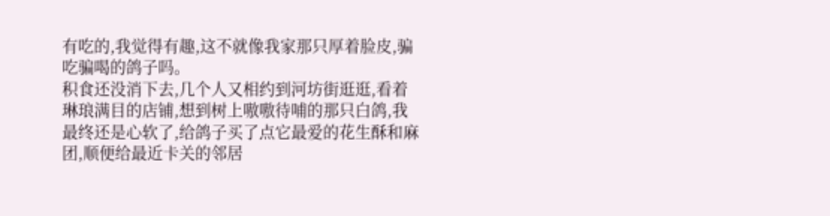有吃的,我觉得有趣,这不就像我家那只厚着脸皮,骗吃骗喝的鸽子吗。
积食还没消下去,几个人又相约到河坊街逛逛,看着琳琅满目的店铺,想到树上嗷嗷待哺的那只白鸽,我最终还是心软了,给鸽子买了点它最爱的花生酥和麻团,顺便给最近卡关的邻居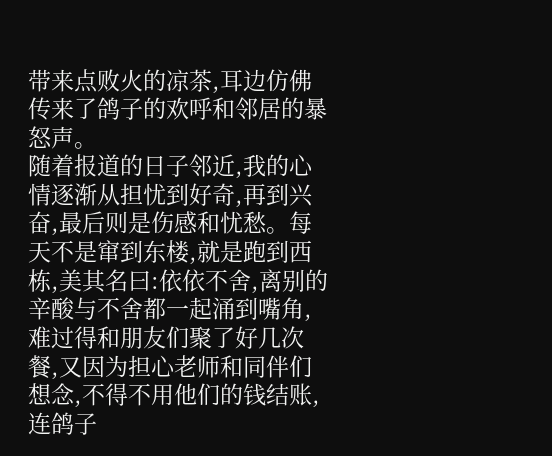带来点败火的凉茶,耳边仿佛传来了鸽子的欢呼和邻居的暴怒声。
随着报道的日子邻近,我的心情逐渐从担忧到好奇,再到兴奋,最后则是伤感和忧愁。每天不是窜到东楼,就是跑到西栋,美其名曰:依依不舍,离别的辛酸与不舍都一起涌到嘴角,难过得和朋友们聚了好几次餐,又因为担心老师和同伴们想念,不得不用他们的钱结账,连鸽子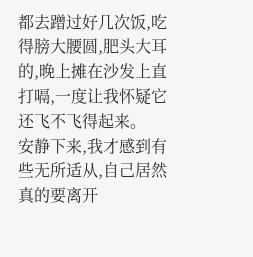都去蹭过好几次饭,吃得膀大腰圆,肥头大耳的,晚上摊在沙发上直打嗝,一度让我怀疑它还飞不飞得起来。
安静下来,我才感到有些无所适从,自己居然真的要离开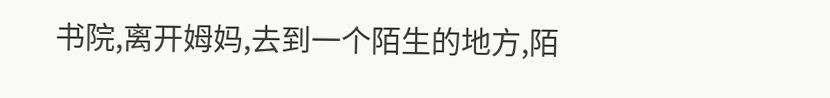书院,离开姆妈,去到一个陌生的地方,陌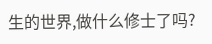生的世界,做什么修士了吗?